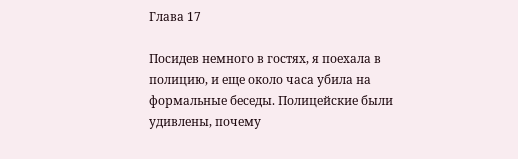Глава 17

Посидев немного в гостях, я поехала в полицию, и еще около часа убила на формальные беседы. Полицейские были удивлены, почему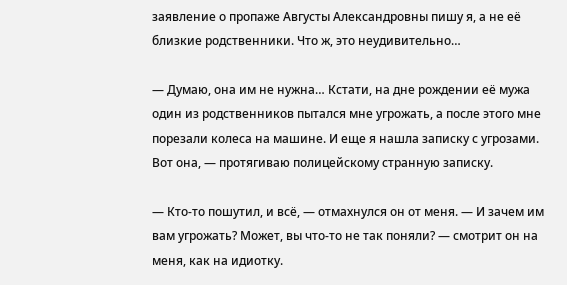заявление о пропаже Августы Александровны пишу я, а не её близкие родственники. Что ж, это неудивительно…

— Думаю, она им не нужна… Кстати, на дне рождении её мужа один из родственников пытался мне угрожать, а после этого мне порезали колеса на машине. И еще я нашла записку с угрозами. Вот она, — протягиваю полицейскому странную записку.

— Кто-то пошутил, и всё, — отмахнулся он от меня. — И зачем им вам угрожать? Может, вы что-то не так поняли? — смотрит он на меня, как на идиотку.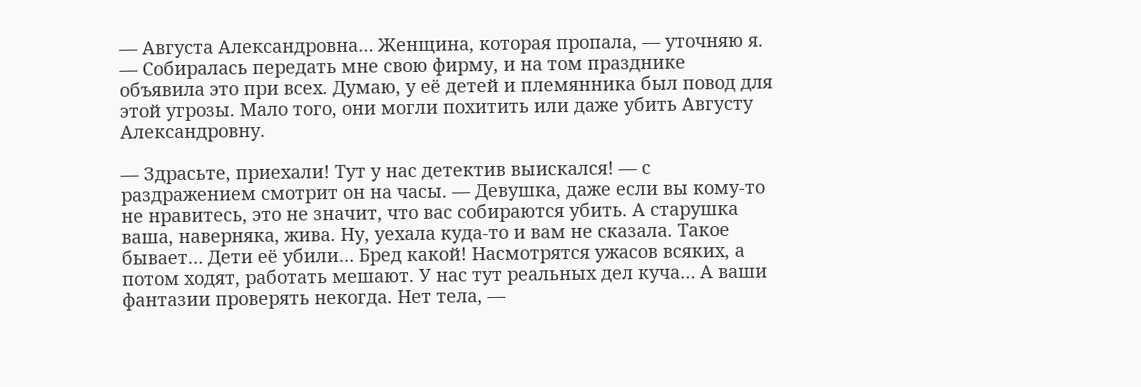— Августа Александровна… Женщина, которая пропала, — уточняю я. — Собиралась передать мне свою фирму, и на том празднике объявила это при всех. Думаю, у её детей и племянника был повод для этой угрозы. Мало того, они могли похитить или даже убить Августу Александровну.

— Здрасьте, приехали! Тут у нас детектив выискался! — с раздражением смотрит он на часы. — Девушка, даже если вы кому-то не нравитесь, это не значит, что вас собираются убить. А старушка ваша, наверняка, жива. Ну, уехала куда-то и вам не сказала. Такое бывает… Дети её убили… Бред какой! Насмотрятся ужасов всяких, а потом ходят, работать мешают. У нас тут реальных дел куча… А ваши фантазии проверять некогда. Нет тела, —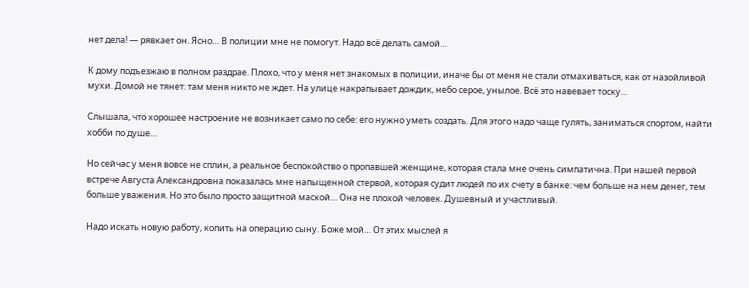нет дела! — рявкает он. Ясно… В полиции мне не помогут. Надо всё делать самой…

К дому подъезжаю в полном раздрае. Плохо, что у меня нет знакомых в полиции, иначе бы от меня не стали отмахиваться, как от назойливой мухи. Домой не тянет: там меня никто не ждет. На улице накрапывает дождик, небо серое, унылое. Всё это навевает тоску…

Слышала, что хорошее настроение не возникает само по себе: его нужно уметь создать. Для этого надо чаще гулять, заниматься спортом, найти хобби по душе…

Но сейчас у меня вовсе не сплин, а реальное беспокойство о пропавшей женщине, которая стала мне очень симпатична. При нашей первой встрече Августа Александровна показалась мне напыщенной стервой, которая судит людей по их счету в банке: чем больше на нем денег, тем больше уважения. Но это было просто защитной маской… Она не плохой человек. Душевный и участливый.

Надо искать новую работу, копить на операцию сыну. Боже мой… От этих мыслей я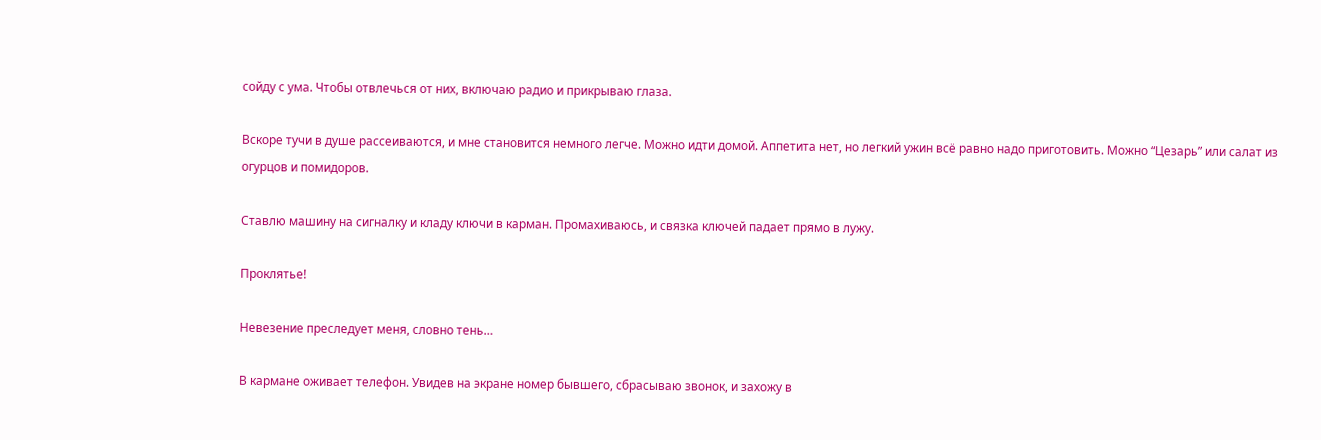сойду с ума. Чтобы отвлечься от них, включаю радио и прикрываю глаза.

Вскоре тучи в душе рассеиваются, и мне становится немного легче. Можно идти домой. Аппетита нет, но легкий ужин всё равно надо приготовить. Можно “Цезарь” или салат из огурцов и помидоров.

Ставлю машину на сигналку и кладу ключи в карман. Промахиваюсь, и связка ключей падает прямо в лужу.

Проклятье!

Невезение преследует меня, словно тень…

В кармане оживает телефон. Увидев на экране номер бывшего, сбрасываю звонок, и захожу в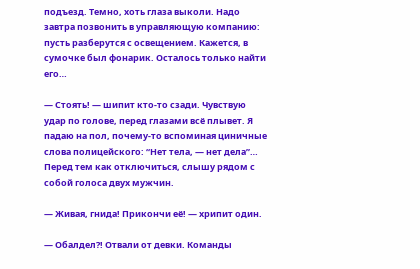подъезд. Темно, хоть глаза выколи. Надо завтра позвонить в управляющую компанию: пусть разберутся с освещением. Кажется, в сумочке был фонарик. Осталось только найти его…

— Стоять! — шипит кто-то сзади. Чувствую удар по голове, перед глазами всё плывет. Я падаю на пол, почему-то вспоминая циничные слова полицейского: “Нет тела, — нет дела”… Перед тем как отключиться, слышу рядом с собой голоса двух мужчин.

— Живая, гнида! Прикончи её! — хрипит один.

— Обалдел?! Отвали от девки. Команды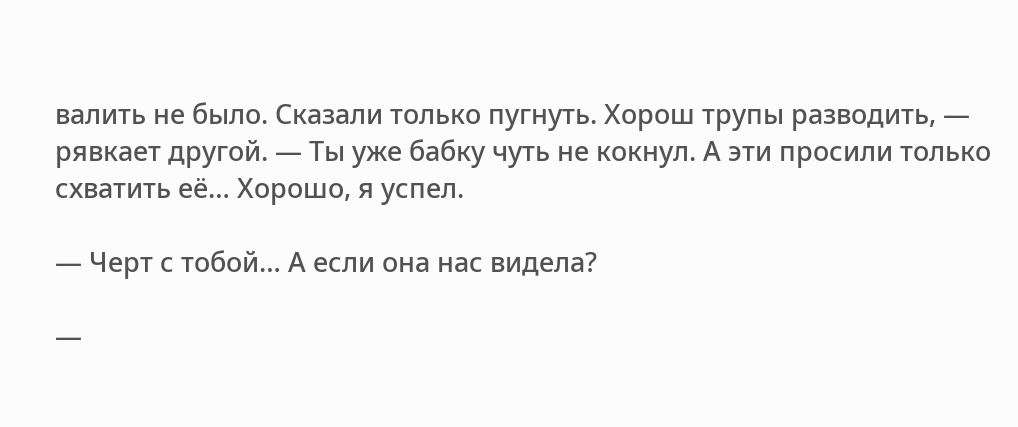валить не было. Сказали только пугнуть. Хорош трупы разводить, — рявкает другой. — Ты уже бабку чуть не кокнул. А эти просили только схватить её… Хорошо, я успел.

— Черт с тобой… А если она нас видела?

—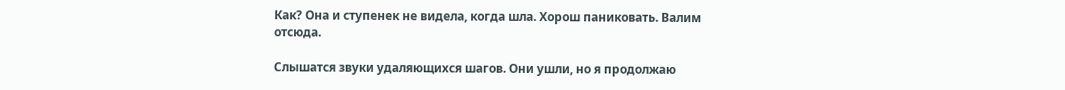Как? Она и ступенек не видела, когда шла. Хорош паниковать. Валим отсюда.

Слышатся звуки удаляющихся шагов. Они ушли, но я продолжаю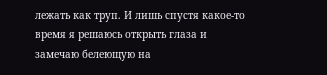лежать как труп. И лишь спустя какое-то время я решаюсь открыть глаза и замечаю белеющую на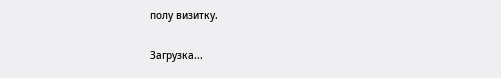полу визитку.

Загрузка...